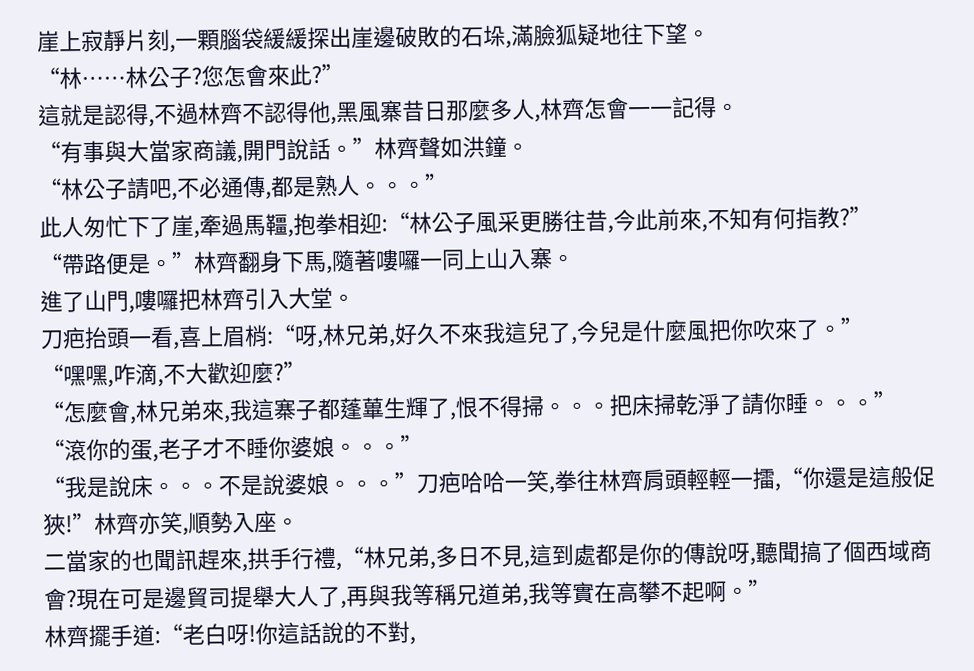崖上寂靜片刻,一顆腦袋緩緩探出崖邊破敗的石垛,滿臉狐疑地往下望。
“林……林公子?您怎會來此?”
這就是認得,不過林齊不認得他,黑風寨昔日那麼多人,林齊怎會一一記得。
“有事與大當家商議,開門說話。”林齊聲如洪鐘。
“林公子請吧,不必通傳,都是熟人。。。”
此人匆忙下了崖,牽過馬韁,抱拳相迎:“林公子風采更勝往昔,今此前來,不知有何指教?”
“帶路便是。”林齊翻身下馬,隨著嘍囉一同上山入寨。
進了山門,嘍囉把林齊引入大堂。
刀疤抬頭一看,喜上眉梢:“呀,林兄弟,好久不來我這兒了,今兒是什麼風把你吹來了。”
“嘿嘿,咋滴,不大歡迎麼?”
“怎麼會,林兄弟來,我這寨子都蓬蓽生輝了,恨不得掃。。。把床掃乾淨了請你睡。。。”
“滾你的蛋,老子才不睡你婆娘。。。”
“我是說床。。。不是說婆娘。。。”刀疤哈哈一笑,拳往林齊肩頭輕輕一擂,“你還是這般促狹!”林齊亦笑,順勢入座。
二當家的也聞訊趕來,拱手行禮,“林兄弟,多日不見,這到處都是你的傳說呀,聽聞搞了個西域商會?現在可是邊貿司提舉大人了,再與我等稱兄道弟,我等實在高攀不起啊。”
林齊擺手道:“老白呀!你這話說的不對,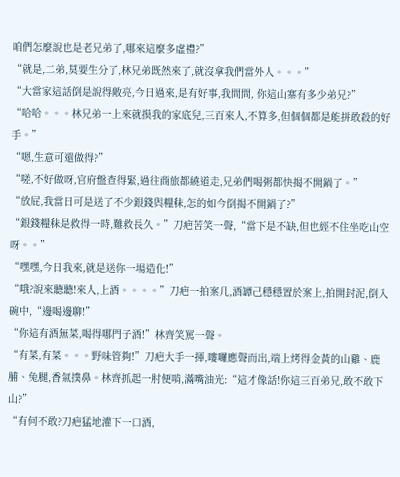咱們怎麼說也是老兄弟了,哪來這麼多虛禮?”
“就是,二弟,莫要生分了,林兄弟既然來了,就沒拿我們當外人。。。”
“大當家這話倒是說得敞亮,今日過來,是有好事,我問問, 你這山寨有多少弟兄?”
“哈哈。。。林兄弟一上來就摸我的家底兒,三百來人,不算多,但個個都是能拼敢殺的好手。”
“嗯,生意可還做得?”
“嗟,不好做呀,官府盤查得緊,過往商旅都繞道走,兄弟們喝粥都快揭不開鍋了。”
“放屁,我當日可是送了不少銀錢與糧秣,怎的如今倒揭不開鍋了?”
“銀錢糧秣是救得一時,難救長久。”刀疤苦笑一聲,“當下是不缺,但也經不住坐吃山空呀。。”
“嘿嘿,今日我來,就是送你一場造化!”
“哦?說來聽聽!來人,上酒。。。。”刀疤一拍案几,酒罈己穩穩置於案上,拍開封泥,倒入碗中,“邊喝邊聊!”
“你這有酒無菜,喝得哪門子酒!”林齊笑罵一聲。
“有菜,有菜。。。野味管夠!”刀疤大手一揮,嘍囉應聲而出,端上烤得金黃的山雞、鹿脯、兔腿,香氣撲鼻。林齊抓起一肘便啃,滿嘴油光:“這才像話!你這三百弟兄,敢不敢下山?”
“有何不敢?刀疤猛地灌下一口酒,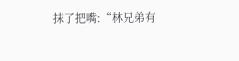抹了把嘴:“林兄弟有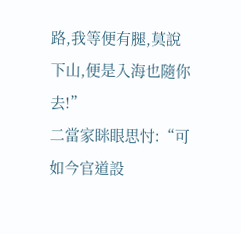路,我等便有腿,莫說下山,便是入海也隨你去!”
二當家眯眼思忖:“可如今官道設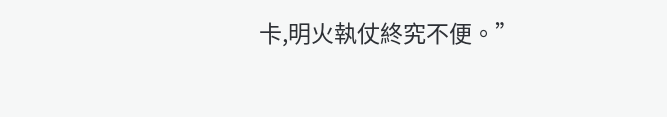卡,明火執仗終究不便。”